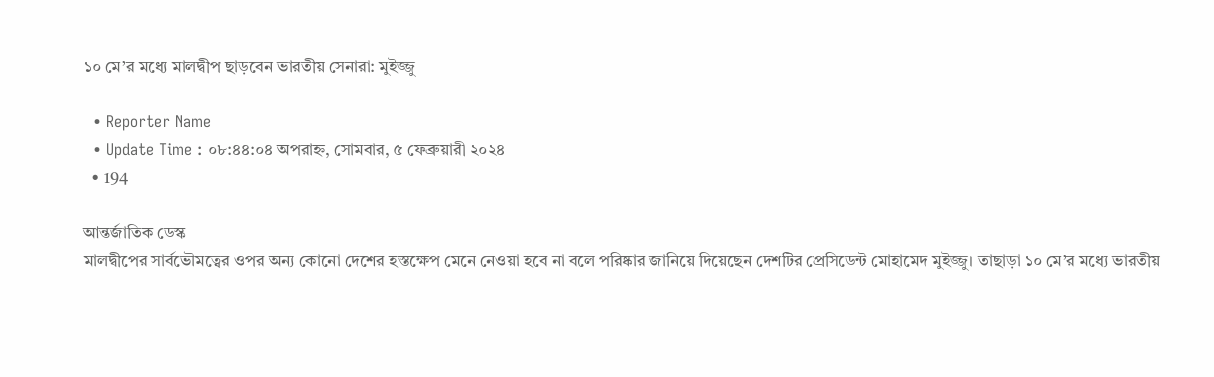১০ মে’র মধ্যে মালদ্বীপ ছাড়বেন ভারতীয় সেনারা: মুইজ্জু

  • Reporter Name
  • Update Time : ০৮:৪৪:০৪ অপরাহ্ন, সোমবার, ৫ ফেব্রুয়ারী ২০২৪
  • 194

আন্তর্জাতিক ডেস্ক
মালদ্বীপের সার্বভৌমত্বের ওপর অন্য কোনো দেশের হস্তক্ষেপ মেনে নেওয়া হবে না বলে পরিষ্কার জানিয়ে দিয়েছেন দেশটির প্রেসিডেন্ট মোহামেদ মুইজ্জু। তাছাড়া ১০ মে’র মধ্যে ভারতীয়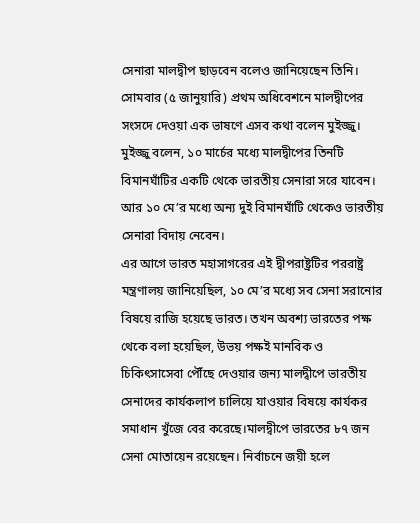সেনারা মালদ্বীপ ছাড়বেন বলেও জানিয়েছেন তিনি। সোমবার (৫ জানুয়ারি) প্রথম অধিবেশনে মালদ্বীপের সংসদে দেওয়া এক ভাষণে এসব কথা বলেন মুইজ্জু।
মুইজ্জু বলেন, ১০ মার্চের মধ্যে মালদ্বীপের তিনটি বিমানঘাঁটির একটি থেকে ভারতীয় সেনারা সরে যাবেন। আর ১০ মে’র মধ্যে অন্য দুই বিমানঘাঁটি থেকেও ভারতীয় সেনারা বিদায় নেবেন।
এর আগে ভারত মহাসাগরের এই দ্বীপরাষ্ট্রটির পররাষ্ট্র মন্ত্রণালয় জানিয়েছিল, ১০ মে’র মধ্যে সব সেনা সরানোর বিষয়ে রাজি হয়েছে ভারত। তখন অবশ্য ভারতের পক্ষ থেকে বলা হয়েছিল, উভয় পক্ষই মানবিক ও চিকিৎসাসেবা পৌঁছে দেওয়ার জন্য মালদ্বীপে ভারতীয় সেনাদের কার্যকলাপ চালিয়ে যাওয়ার বিষয়ে কার্যকর সমাধান খুঁজে বের করেছে।মালদ্বীপে ভারতের ৮৭ জন সেনা মোতায়েন রয়েছেন। নির্বাচনে জয়ী হলে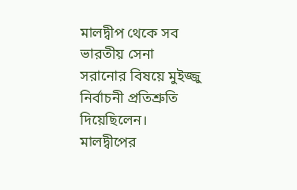মালদ্বীপ থেকে সব ভারতীয় সেনা সরানোর বিষয়ে মুইজ্জু নির্বাচনী প্রতিশ্রুতি দিয়েছিলেন। মালদ্বীপের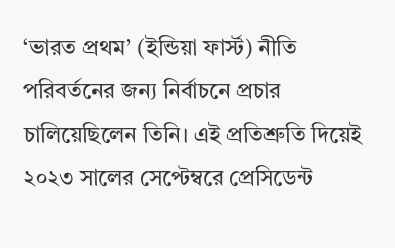‘ভারত প্রথম’ (ইন্ডিয়া ফার্স্ট) নীতি পরিবর্তনের জন্য নির্বাচনে প্রচার চালিয়েছিলেন তিনি। এই প্রতিশ্রুতি দিয়েই ২০২৩ সালের সেপ্টেম্বরে প্রেসিডেন্ট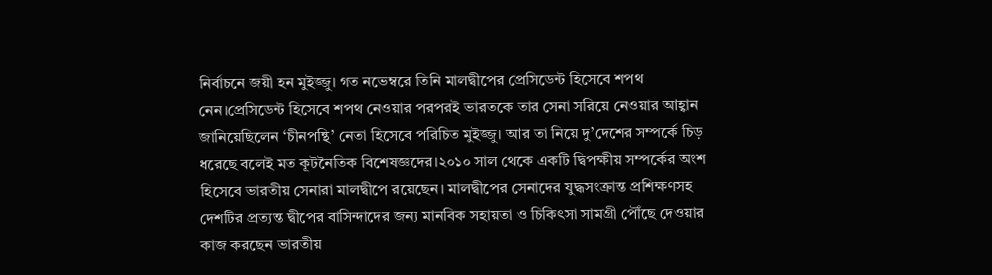নির্বাচনে জয়ী হন মুইজ্জু। গত নভেম্বরে তিনি মালদ্বীপের প্রেসিডেন্ট হিসেবে শপথ নেন।প্রেসিডেন্ট হিসেবে শপথ নেওয়ার পরপরই ভারতকে তার সেনা সরিয়ে নেওয়ার আহ্বান জানিয়েছিলেন ‘চীনপন্থি’ নেতা হিসেবে পরিচিত মুইজ্জু। আর তা নিয়ে দু’দেশের সম্পর্কে চিড় ধরেছে বলেই মত কূটনৈতিক বিশেষজ্ঞদের।২০১০ সাল থেকে একটি দ্বিপক্ষীয় সম্পর্কের অংশ হিসেবে ভারতীয় সেনারা মালদ্বীপে রয়েছেন। মালদ্বীপের সেনাদের যুদ্ধসংক্রান্ত প্রশিক্ষণসহ দেশটির প্রত্যন্ত দ্বীপের বাসিন্দাদের জন্য মানবিক সহায়তা ও চিকিৎসা সামগ্রী পৌঁছে দেওয়ার কাজ করছেন ভারতীয়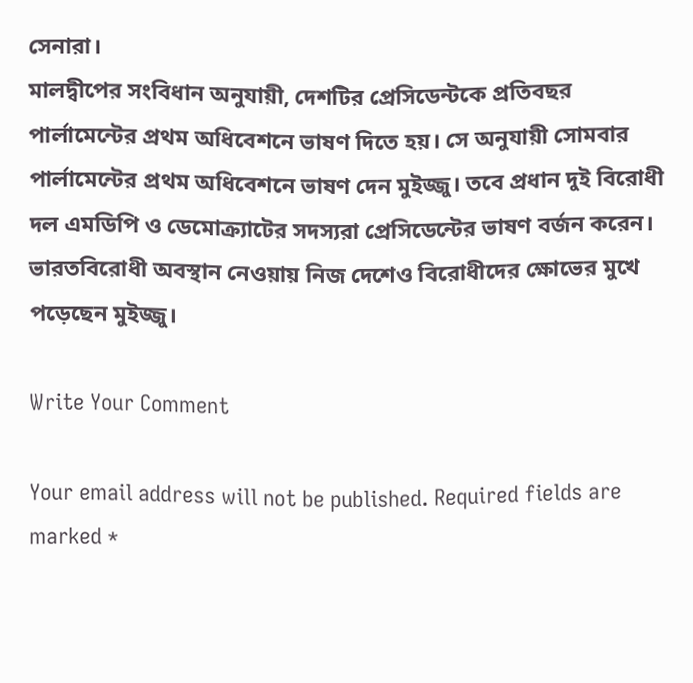সেনারা।
মালদ্বীপের সংবিধান অনুযায়ী, দেশটির প্রেসিডেন্টকে প্রতিবছর পার্লামেন্টের প্রথম অধিবেশনে ভাষণ দিতে হয়। সে অনুযায়ী সোমবার পার্লামেন্টের প্রথম অধিবেশনে ভাষণ দেন মুইজ্জু। তবে প্রধান দুই বিরোধী দল এমডিপি ও ডেমোক্র্যাটের সদস্যরা প্রেসিডেন্টের ভাষণ বর্জন করেন। ভারতবিরোধী অবস্থান নেওয়ায় নিজ দেশেও বিরোধীদের ক্ষোভের মুখে পড়েছেন মুইজ্জু।

Write Your Comment

Your email address will not be published. Required fields are marked *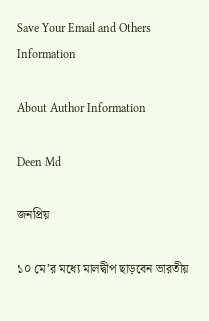Save Your Email and Others Information

About Author Information

Deen Md

জনপ্রিয়

১০ মে’র মধ্যে মালদ্বীপ ছাড়বেন ভারতীয়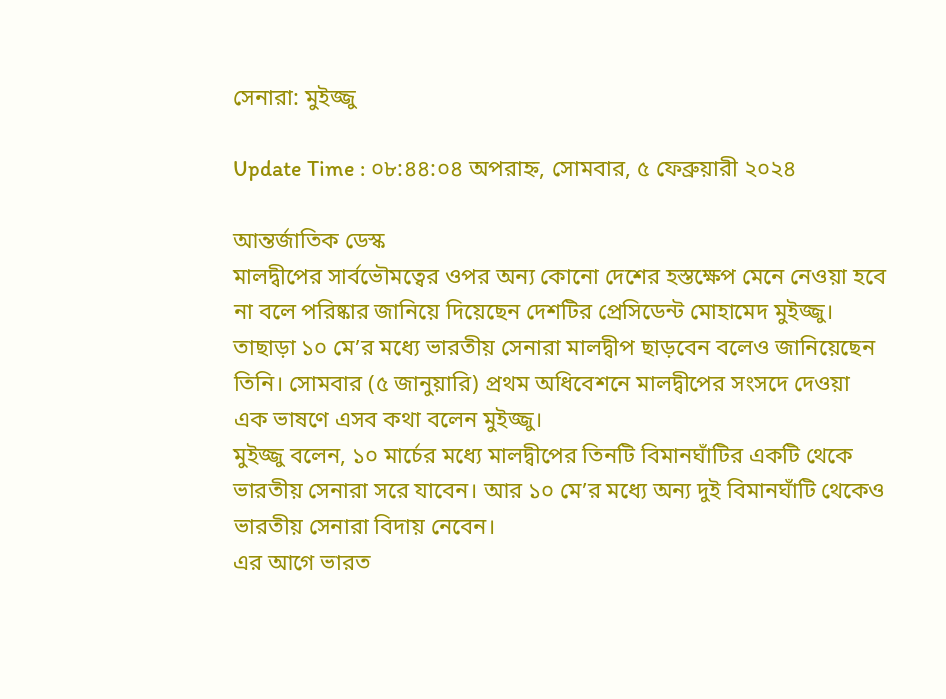সেনারা: মুইজ্জু

Update Time : ০৮:৪৪:০৪ অপরাহ্ন, সোমবার, ৫ ফেব্রুয়ারী ২০২৪

আন্তর্জাতিক ডেস্ক
মালদ্বীপের সার্বভৌমত্বের ওপর অন্য কোনো দেশের হস্তক্ষেপ মেনে নেওয়া হবে না বলে পরিষ্কার জানিয়ে দিয়েছেন দেশটির প্রেসিডেন্ট মোহামেদ মুইজ্জু। তাছাড়া ১০ মে’র মধ্যে ভারতীয় সেনারা মালদ্বীপ ছাড়বেন বলেও জানিয়েছেন তিনি। সোমবার (৫ জানুয়ারি) প্রথম অধিবেশনে মালদ্বীপের সংসদে দেওয়া এক ভাষণে এসব কথা বলেন মুইজ্জু।
মুইজ্জু বলেন, ১০ মার্চের মধ্যে মালদ্বীপের তিনটি বিমানঘাঁটির একটি থেকে ভারতীয় সেনারা সরে যাবেন। আর ১০ মে’র মধ্যে অন্য দুই বিমানঘাঁটি থেকেও ভারতীয় সেনারা বিদায় নেবেন।
এর আগে ভারত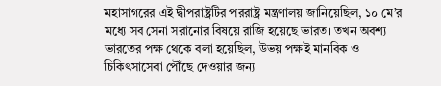মহাসাগরের এই দ্বীপরাষ্ট্রটির পররাষ্ট্র মন্ত্রণালয় জানিয়েছিল, ১০ মে’র মধ্যে সব সেনা সরানোর বিষয়ে রাজি হয়েছে ভারত। তখন অবশ্য ভারতের পক্ষ থেকে বলা হয়েছিল, উভয় পক্ষই মানবিক ও চিকিৎসাসেবা পৌঁছে দেওয়ার জন্য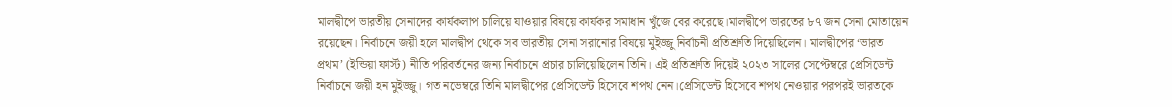মালদ্বীপে ভারতীয় সেনাদের কার্যকলাপ চালিয়ে যাওয়ার বিষয়ে কার্যকর সমাধান খুঁজে বের করেছে।মালদ্বীপে ভারতের ৮৭ জন সেনা মোতায়েন রয়েছেন। নির্বাচনে জয়ী হলে মালদ্বীপ থেকে সব ভারতীয় সেনা সরানোর বিষয়ে মুইজ্জু নির্বাচনী প্রতিশ্রুতি দিয়েছিলেন। মালদ্বীপের ‘ভারত প্রথম’ (ইন্ডিয়া ফার্স্ট) নীতি পরিবর্তনের জন্য নির্বাচনে প্রচার চালিয়েছিলেন তিনি। এই প্রতিশ্রুতি দিয়েই ২০২৩ সালের সেপ্টেম্বরে প্রেসিডেন্ট নির্বাচনে জয়ী হন মুইজ্জু। গত নভেম্বরে তিনি মালদ্বীপের প্রেসিডেন্ট হিসেবে শপথ নেন।প্রেসিডেন্ট হিসেবে শপথ নেওয়ার পরপরই ভারতকে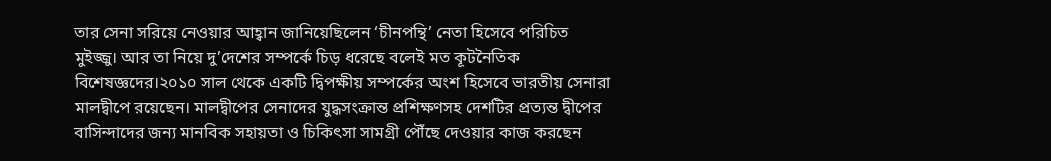তার সেনা সরিয়ে নেওয়ার আহ্বান জানিয়েছিলেন ‘চীনপন্থি’ নেতা হিসেবে পরিচিত মুইজ্জু। আর তা নিয়ে দু’দেশের সম্পর্কে চিড় ধরেছে বলেই মত কূটনৈতিক বিশেষজ্ঞদের।২০১০ সাল থেকে একটি দ্বিপক্ষীয় সম্পর্কের অংশ হিসেবে ভারতীয় সেনারা মালদ্বীপে রয়েছেন। মালদ্বীপের সেনাদের যুদ্ধসংক্রান্ত প্রশিক্ষণসহ দেশটির প্রত্যন্ত দ্বীপের বাসিন্দাদের জন্য মানবিক সহায়তা ও চিকিৎসা সামগ্রী পৌঁছে দেওয়ার কাজ করছেন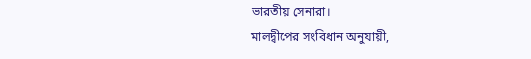ভারতীয় সেনারা।
মালদ্বীপের সংবিধান অনুযায়ী,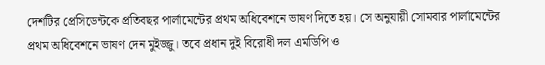দেশটির প্রেসিডেন্টকে প্রতিবছর পার্লামেন্টের প্রথম অধিবেশনে ভাষণ দিতে হয়। সে অনুযায়ী সোমবার পার্লামেন্টের প্রথম অধিবেশনে ভাষণ দেন মুইজ্জু। তবে প্রধান দুই বিরোধী দল এমডিপি ও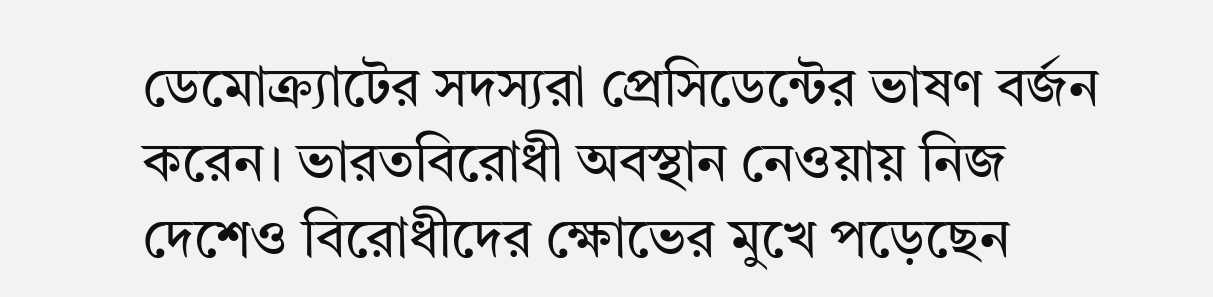ডেমোক্র্যাটের সদস্যরা প্রেসিডেন্টের ভাষণ বর্জন করেন। ভারতবিরোধী অবস্থান নেওয়ায় নিজ দেশেও বিরোধীদের ক্ষোভের মুখে পড়েছেন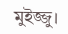মুইজ্জু।